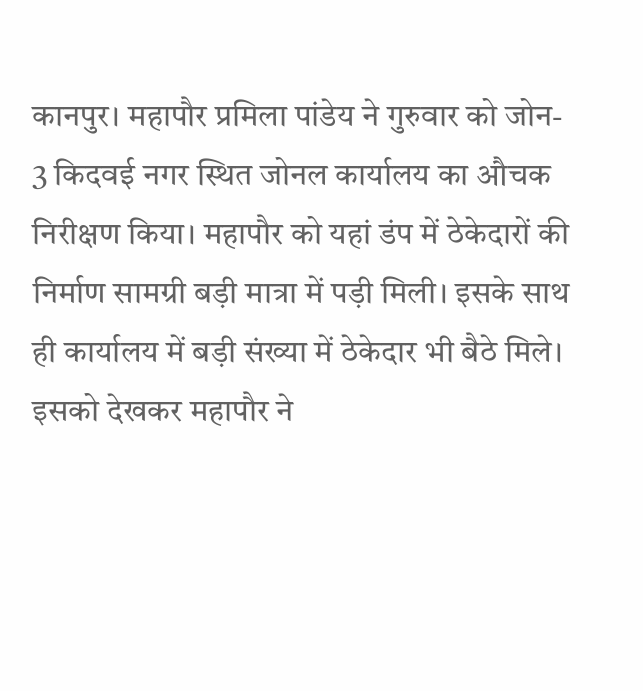कानपुर। महापौर प्रमिला पांडेय ने गुरुवार को जोन- 3 किदवई नगर स्थित जोनल कार्यालय का औचक निरीक्षण किया। महापौर को यहां डंप में ठेकेदारों की निर्माण सामग्री बड़ी मात्रा में पड़ी मिली। इसके साथ ही कार्यालय में बड़ी संख्या में ठेकेदार भी बैठे मिले। इसको देखकर महापौर ने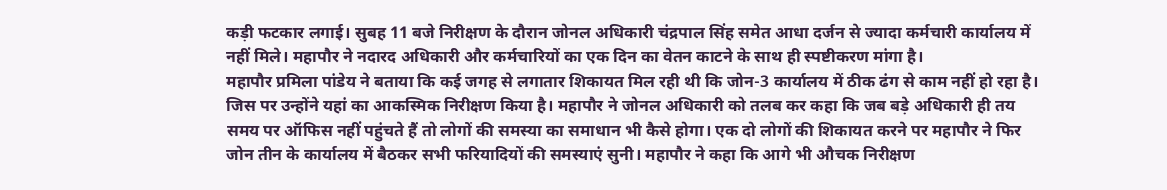कड़ी फटकार लगाई। सुबह 11 बजे निरीक्षण के दौरान जोनल अधिकारी चंद्रपाल सिंह समेत आधा दर्जन से ज्यादा कर्मचारी कार्यालय में नहीं मिले। महापौर ने नदारद अधिकारी और कर्मचारियों का एक दिन का वेतन काटने के साथ ही स्पष्टीकरण मांगा है।
महापौर प्रमिला पांडेय ने बताया कि कई जगह से लगातार शिकायत मिल रही थी कि जोन-3 कार्यालय में ठीक ढंग से काम नहीं हो रहा है। जिस पर उन्होंने यहां का आकस्मिक निरीक्षण किया है। महापौर ने जोनल अधिकारी को तलब कर कहा कि जब बड़े अधिकारी ही तय समय पर ऑफिस नहीं पहुंचते हैं तो लोगों की समस्या का समाधान भी कैसे होगा। एक दो लोगों की शिकायत करने पर महापौर ने फिर जोन तीन के कार्यालय में बैठकर सभी फरियादियों की समस्याएं सुनी। महापौर ने कहा कि आगे भी औचक निरीक्षण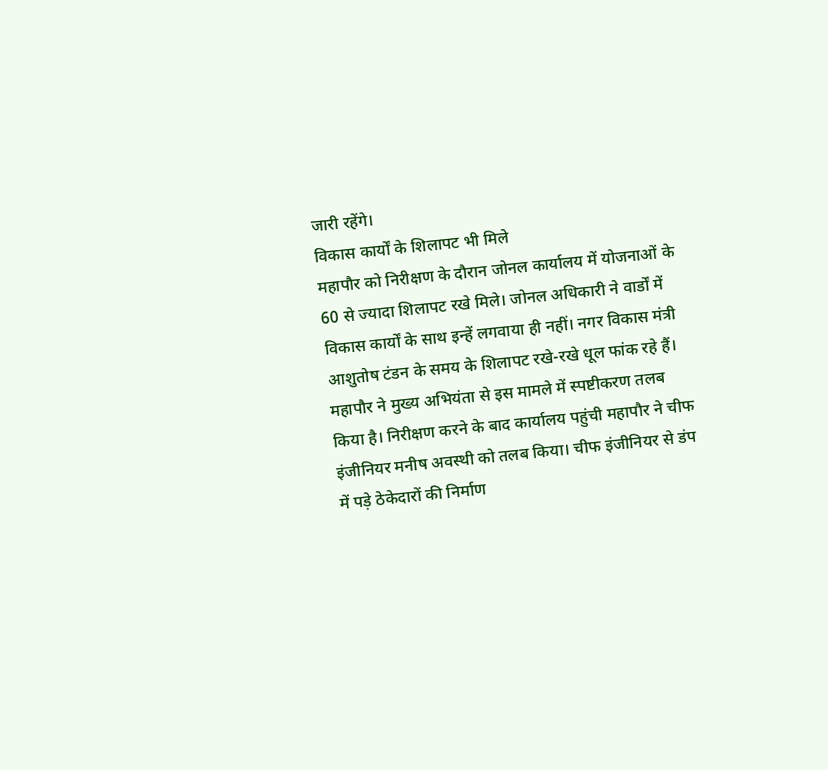जारी रहेंगे।
विकास कार्यों के शिलापट भी मिले
महापौर को निरीक्षण के दौरान जोनल कार्यालय में योजनाओं के 60 से ज्यादा शिलापट रखे मिले। जोनल अधिकारी ने वार्डों में विकास कार्यों के साथ इन्हें लगवाया ही नहीं। नगर विकास मंत्री आशुतोष टंडन के समय के शिलापट रखे-रखे धूल फांक रहे हैं। महापौर ने मुख्य अभियंता से इस मामले में स्पष्टीकरण तलब किया है। निरीक्षण करने के बाद कार्यालय पहुंची महापौर ने चीफ इंजीनियर मनीष अवस्थी को तलब किया। चीफ इंजीनियर से डंप में पड़े ठेकेदारों की निर्माण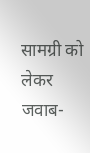सामग्री को लेकर जवाब-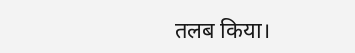तलब किया।